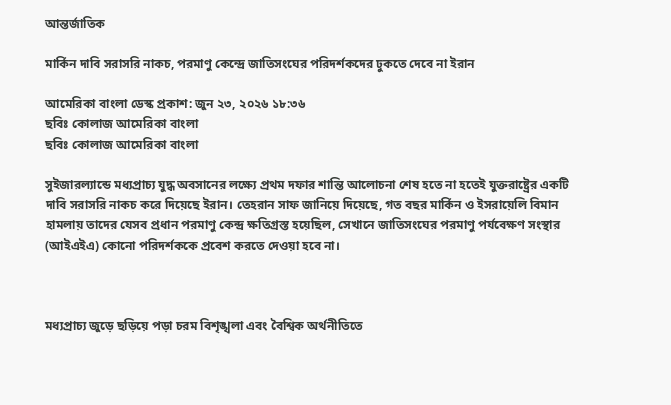আন্তর্জাতিক

মার্কিন দাবি সরাসরি নাকচ, পরমাণু কেন্দ্রে জাতিসংঘের পরিদর্শকদের ঢুকতে দেবে না ইরান

আমেরিকা বাংলা ডেস্ক প্রকাশ: জুন ২৩, ২০২৬ ১৮:৩৬
ছবিঃ কোলাজ আমেরিকা বাংলা
ছবিঃ কোলাজ আমেরিকা বাংলা

সুইজারল্যান্ডে মধ্যপ্রাচ্য যুদ্ধ অবসানের লক্ষ্যে প্রথম দফার শান্তি আলোচনা শেষ হতে না হতেই যুক্তরাষ্ট্রের একটি দাবি সরাসরি নাকচ করে দিয়েছে ইরান। তেহরান সাফ জানিয়ে দিয়েছে, গত বছর মার্কিন ও ইসরায়েলি বিমান হামলায় তাদের যেসব প্রধান পরমাণু কেন্দ্র ক্ষতিগ্রস্ত হয়েছিল, সেখানে জাতিসংঘের পরমাণু পর্যবেক্ষণ সংস্থার (আইএইএ) কোনো পরিদর্শককে প্রবেশ করতে দেওয়া হবে না।



মধ্যপ্রাচ্য জুড়ে ছড়িয়ে পড়া চরম বিশৃঙ্খলা এবং বৈশ্বিক অর্থনীতিতে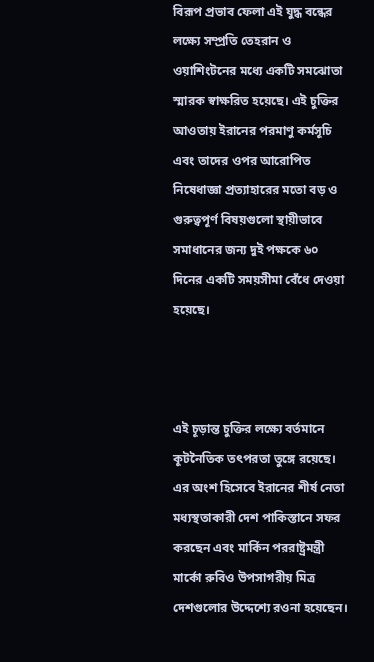বিরূপ প্রভাব ফেলা এই যুদ্ধ বন্ধের লক্ষ্যে সম্প্রতি তেহরান ও ওয়াশিংটনের মধ্যে একটি সমঝোতা স্মারক স্বাক্ষরিত হয়েছে। এই চুক্তির আওতায় ইরানের পরমাণু কর্মসূচি এবং তাদের ওপর আরোপিত নিষেধাজ্ঞা প্রত্যাহারের মতো বড় ও গুরুত্বপূর্ণ বিষয়গুলো স্থায়ীভাবে সমাধানের জন্য দুই পক্ষকে ৬০ দিনের একটি সময়সীমা বেঁধে দেওয়া হয়েছে।



এই চূড়ান্ত চুক্তির লক্ষ্যে বর্তমানে কূটনৈতিক তৎপরতা তুঙ্গে রয়েছে। এর অংশ হিসেবে ইরানের শীর্ষ নেতা মধ্যস্থতাকারী দেশ পাকিস্তানে সফর করছেন এবং মার্কিন পররাষ্ট্রমন্ত্রী মার্কো রুবিও উপসাগরীয় মিত্র দেশগুলোর উদ্দেশ্যে রওনা হয়েছেন।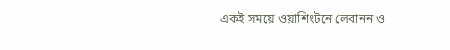একই সময়ে ওয়াশিংটনে লেবানন ও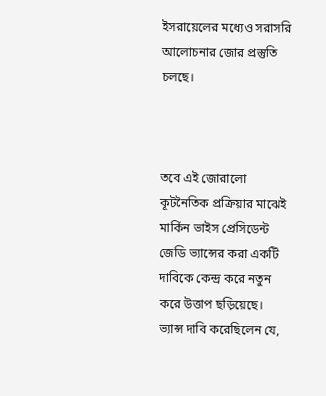ইসরায়েলের মধ্যেও সরাসরি আলোচনার জোর প্রস্তুতি চলছে।



তবে এই জোরালো কূটনৈতিক প্রক্রিয়ার মাঝেই মার্কিন ভাইস প্রেসিডেন্ট জেডি ভ্যান্সের করা একটি দাবিকে কেন্দ্র করে নতুন করে উত্তাপ ছড়িয়েছে। ভ্যান্স দাবি করেছিলেন যে,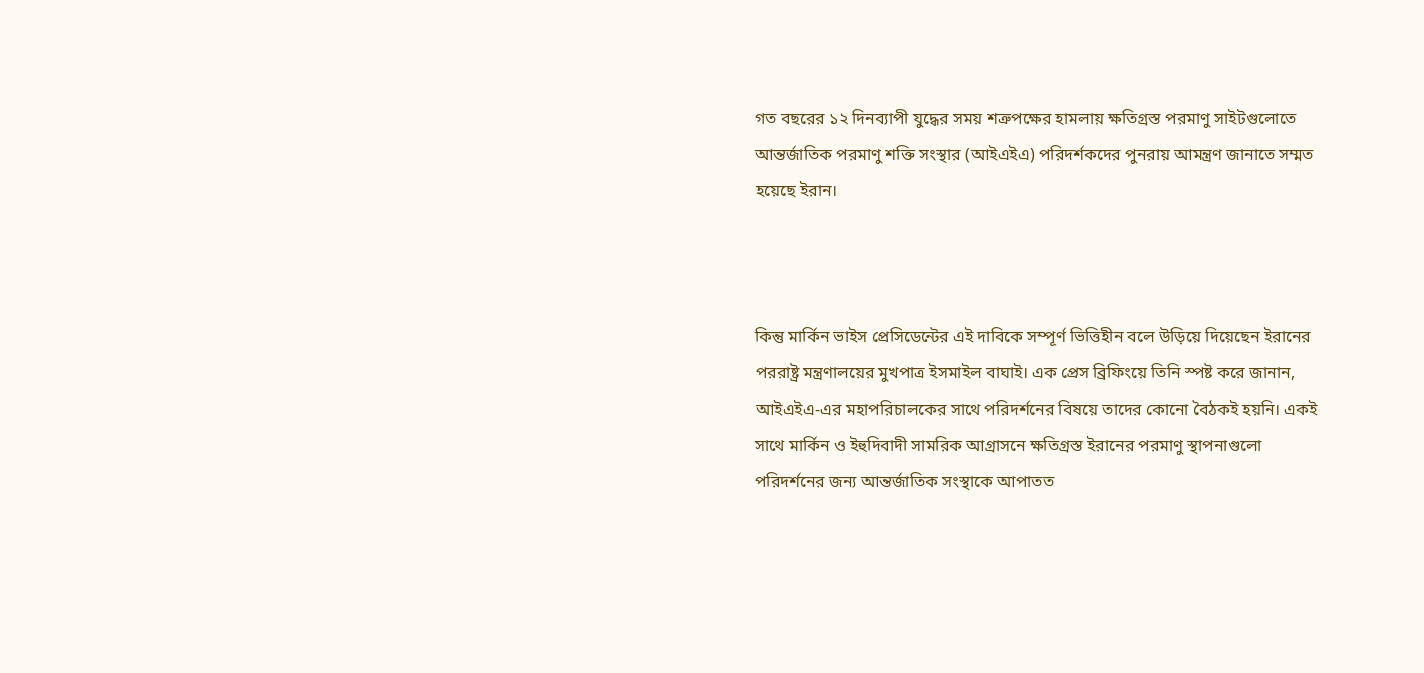গত বছরের ১২ দিনব্যাপী যুদ্ধের সময় শত্রুপক্ষের হামলায় ক্ষতিগ্রস্ত পরমাণু সাইটগুলোতে আন্তর্জাতিক পরমাণু শক্তি সংস্থার (আইএইএ) পরিদর্শকদের পুনরায় আমন্ত্রণ জানাতে সম্মত হয়েছে ইরান।



কিন্তু মার্কিন ভাইস প্রেসিডেন্টের এই দাবিকে সম্পূর্ণ ভিত্তিহীন বলে উড়িয়ে দিয়েছেন ইরানের পররাষ্ট্র মন্ত্রণালয়ের মুখপাত্র ইসমাইল বাঘাই। এক প্রেস ব্রিফিংয়ে তিনি স্পষ্ট করে জানান, আইএইএ-এর মহাপরিচালকের সাথে পরিদর্শনের বিষয়ে তাদের কোনো বৈঠকই হয়নি। একই সাথে মার্কিন ও ইহুদিবাদী সামরিক আগ্রাসনে ক্ষতিগ্রস্ত ইরানের পরমাণু স্থাপনাগুলো পরিদর্শনের জন্য আন্তর্জাতিক সংস্থাকে আপাতত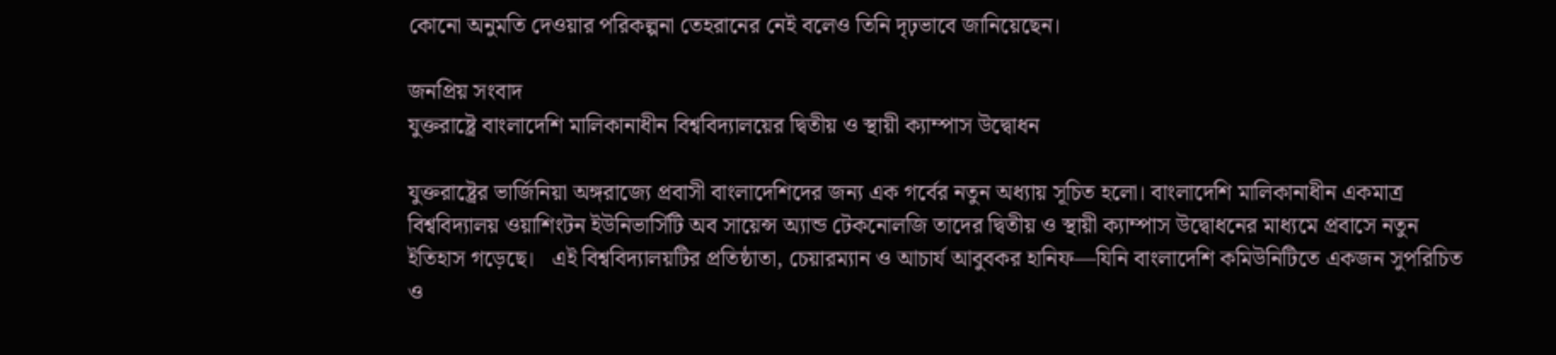কোনো অনুমতি দেওয়ার পরিকল্পনা তেহরানের নেই বলেও তিনি দৃঢ়ভাবে জানিয়েছেন।

জনপ্রিয় সংবাদ
যুক্তরাষ্ট্রে বাংলাদেশি মালিকানাধীন বিশ্ববিদ্যালয়ের দ্বিতীয় ও স্থায়ী ক্যাম্পাস উদ্বোধন

যুক্তরাষ্ট্রের ভার্জিনিয়া অঙ্গরাজ্যে প্রবাসী বাংলাদেশিদের জন্য এক গর্বের নতুন অধ্যায় সূচিত হলো। বাংলাদেশি মালিকানাধীন একমাত্র বিশ্ববিদ্যালয় ওয়াশিংটন ইউনিভার্সিটি অব সায়েন্স অ্যান্ড টেকনোলজি তাদের দ্বিতীয় ও স্থায়ী ক্যাম্পাস উদ্বোধনের মাধ্যমে প্রবাসে নতুন ইতিহাস গড়েছে।   এই বিশ্ববিদ্যালয়টির প্রতিষ্ঠাতা, চেয়ারম্যান ও আচার্য আবুবকর হানিফ—যিনি বাংলাদেশি কমিউনিটিতে একজন সুপরিচিত ও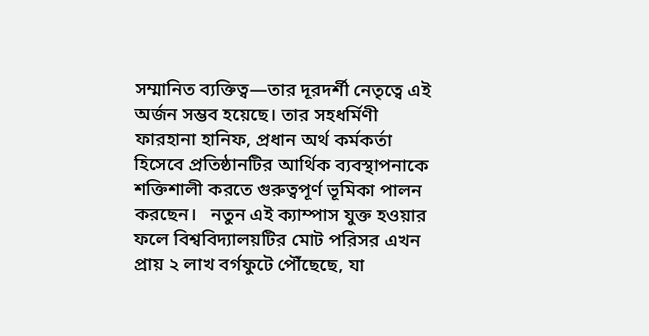সম্মানিত ব্যক্তিত্ব—তার দূরদর্শী নেতৃত্বে এই অর্জন সম্ভব হয়েছে। তার সহধর্মিণী ফারহানা হানিফ, প্রধান অর্থ কর্মকর্তা হিসেবে প্রতিষ্ঠানটির আর্থিক ব্যবস্থাপনাকে শক্তিশালী করতে গুরুত্বপূর্ণ ভূমিকা পালন করছেন।   নতুন এই ক্যাম্পাস যুক্ত হওয়ার ফলে বিশ্ববিদ্যালয়টির মোট পরিসর এখন প্রায় ২ লাখ বর্গফুটে পৌঁছেছে, যা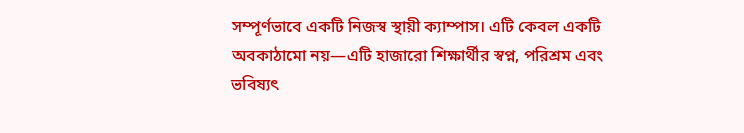সম্পূর্ণভাবে একটি নিজস্ব স্থায়ী ক্যাম্পাস। এটি কেবল একটি অবকাঠামো নয়—এটি হাজারো শিক্ষার্থীর স্বপ্ন, পরিশ্রম এবং ভবিষ্যৎ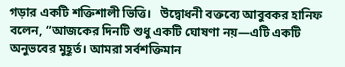গড়ার একটি শক্তিশালী ভিত্তি।   উদ্বোধনী বক্তব্যে আবুবকর হানিফ বলেন, “আজকের দিনটি শুধু একটি ঘোষণা নয়—এটি একটি অনুভবের মুহূর্ত। আমরা সর্বশক্তিমান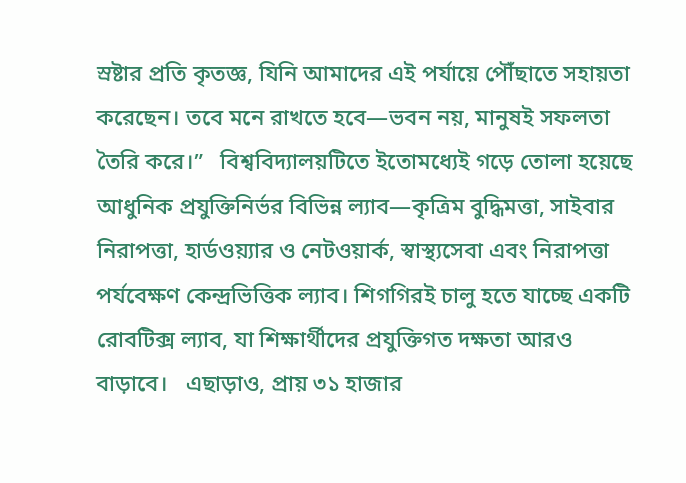স্রষ্টার প্রতি কৃতজ্ঞ, যিনি আমাদের এই পর্যায়ে পৌঁছাতে সহায়তা করেছেন। তবে মনে রাখতে হবে—ভবন নয়, মানুষই সফলতা তৈরি করে।”   বিশ্ববিদ্যালয়টিতে ইতোমধ্যেই গড়ে তোলা হয়েছে আধুনিক প্রযুক্তিনির্ভর বিভিন্ন ল্যাব—কৃত্রিম বুদ্ধিমত্তা, সাইবার নিরাপত্তা, হার্ডওয়্যার ও নেটওয়ার্ক, স্বাস্থ্যসেবা এবং নিরাপত্তা পর্যবেক্ষণ কেন্দ্রভিত্তিক ল্যাব। শিগগিরই চালু হতে যাচ্ছে একটি রোবটিক্স ল্যাব, যা শিক্ষার্থীদের প্রযুক্তিগত দক্ষতা আরও বাড়াবে।   এছাড়াও, প্রায় ৩১ হাজার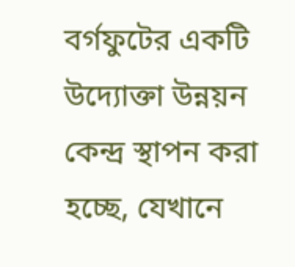বর্গফুটের একটি উদ্যোক্তা উন্নয়ন কেন্দ্র স্থাপন করা হচ্ছে, যেখানে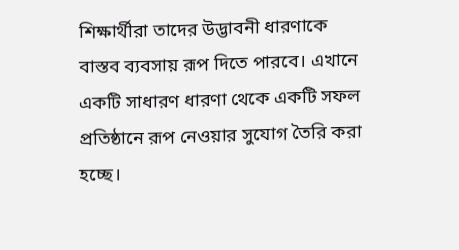শিক্ষার্থীরা তাদের উদ্ভাবনী ধারণাকে বাস্তব ব্যবসায় রূপ দিতে পারবে। এখানে একটি সাধারণ ধারণা থেকে একটি সফল প্রতিষ্ঠানে রূপ নেওয়ার সুযোগ তৈরি করা হচ্ছে।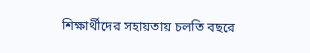শিক্ষার্থীদের সহায়তায় চলতি বছরে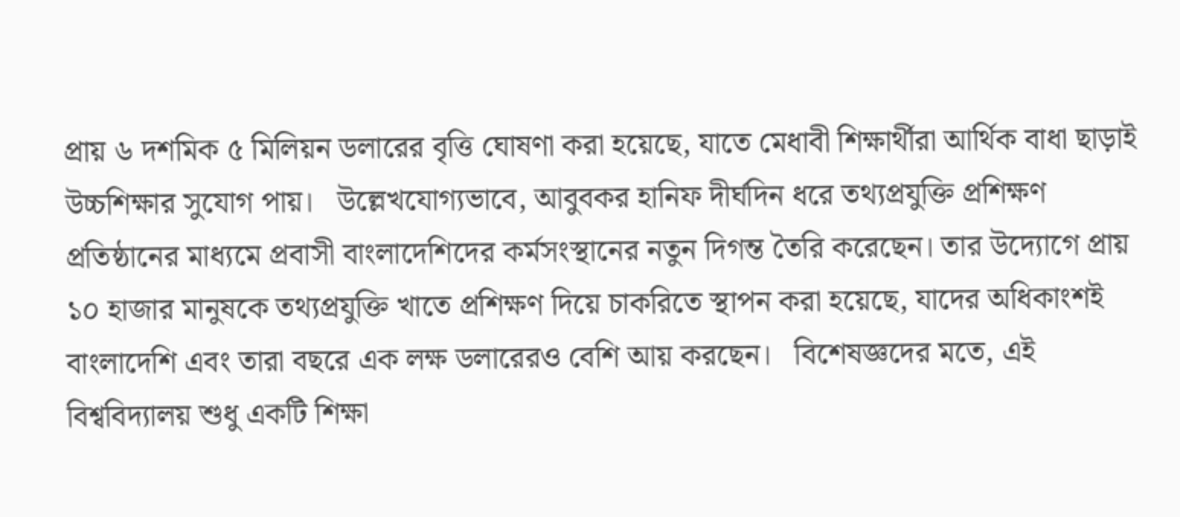প্রায় ৬ দশমিক ৫ মিলিয়ন ডলারের বৃত্তি ঘোষণা করা হয়েছে, যাতে মেধাবী শিক্ষার্থীরা আর্থিক বাধা ছাড়াই উচ্চশিক্ষার সুযোগ পায়।   উল্লেখযোগ্যভাবে, আবুবকর হানিফ দীর্ঘদিন ধরে তথ্যপ্রযুক্তি প্রশিক্ষণ প্রতিষ্ঠানের মাধ্যমে প্রবাসী বাংলাদেশিদের কর্মসংস্থানের নতুন দিগন্ত তৈরি করেছেন। তার উদ্যোগে প্রায় ১০ হাজার মানুষকে তথ্যপ্রযুক্তি খাতে প্রশিক্ষণ দিয়ে চাকরিতে স্থাপন করা হয়েছে, যাদের অধিকাংশই বাংলাদেশি এবং তারা বছরে এক লক্ষ ডলারেরও বেশি আয় করছেন।   বিশেষজ্ঞদের মতে, এই বিশ্ববিদ্যালয় শুধু একটি শিক্ষা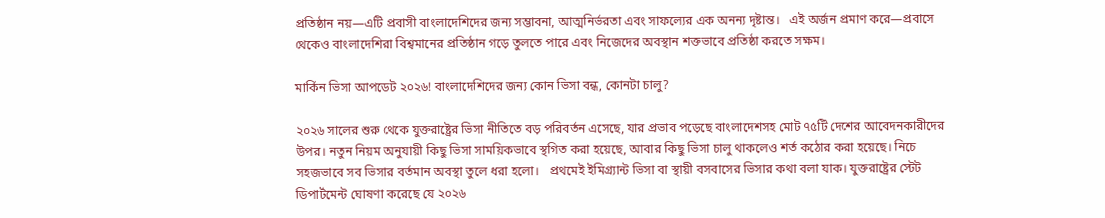প্রতিষ্ঠান নয়—এটি প্রবাসী বাংলাদেশিদের জন্য সম্ভাবনা, আত্মনির্ভরতা এবং সাফল্যের এক অনন্য দৃষ্টান্ত।   এই অর্জন প্রমাণ করে—প্রবাসে থেকেও বাংলাদেশিরা বিশ্বমানের প্রতিষ্ঠান গড়ে তুলতে পারে এবং নিজেদের অবস্থান শক্তভাবে প্রতিষ্ঠা করতে সক্ষম।

মার্কিন ভিসা আপডেট ২০২৬! বাংলাদেশিদের জন্য কোন ভিসা বন্ধ, কোনটা চালু?

২০২৬ সালের শুরু থেকে যুক্তরাষ্ট্রের ভিসা নীতিতে বড় পরিবর্তন এসেছে, যার প্রভাব পড়েছে বাংলাদেশসহ মোট ৭৫টি দেশের আবেদনকারীদের উপর। নতুন নিয়ম অনুযায়ী কিছু ভিসা সাময়িকভাবে স্থগিত করা হয়েছে, আবার কিছু ভিসা চালু থাকলেও শর্ত কঠোর করা হয়েছে। নিচে সহজভাবে সব ভিসার বর্তমান অবস্থা তুলে ধরা হলো।   প্রথমেই ইমিগ্র্যান্ট ভিসা বা স্থায়ী বসবাসের ভিসার কথা বলা যাক। যুক্তরাষ্ট্রের স্টেট ডিপার্টমেন্ট ঘোষণা করেছে যে ২০২৬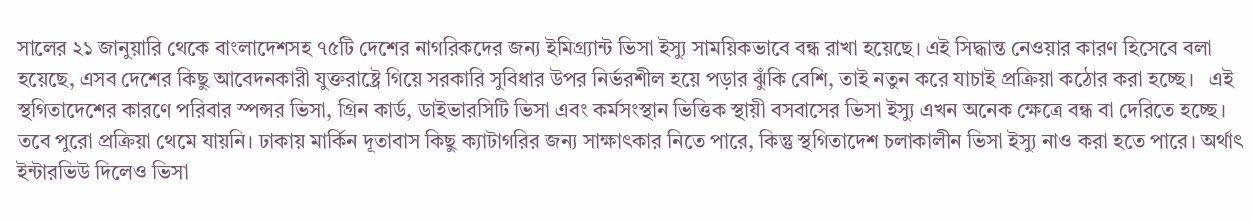সালের ২১ জানুয়ারি থেকে বাংলাদেশসহ ৭৫টি দেশের নাগরিকদের জন্য ইমিগ্র্যান্ট ভিসা ইস্যু সাময়িকভাবে বন্ধ রাখা হয়েছে। এই সিদ্ধান্ত নেওয়ার কারণ হিসেবে বলা হয়েছে, এসব দেশের কিছু আবেদনকারী যুক্তরাষ্ট্রে গিয়ে সরকারি সুবিধার উপর নির্ভরশীল হয়ে পড়ার ঝুঁকি বেশি, তাই নতুন করে যাচাই প্রক্রিয়া কঠোর করা হচ্ছে।   এই স্থগিতাদেশের কারণে পরিবার স্পন্সর ভিসা, গ্রিন কার্ড, ডাইভারসিটি ভিসা এবং কর্মসংস্থান ভিত্তিক স্থায়ী বসবাসের ভিসা ইস্যু এখন অনেক ক্ষেত্রে বন্ধ বা দেরিতে হচ্ছে। তবে পুরো প্রক্রিয়া থেমে যায়নি। ঢাকায় মার্কিন দূতাবাস কিছু ক্যাটাগরির জন্য সাক্ষাৎকার নিতে পারে, কিন্তু স্থগিতাদেশ চলাকালীন ভিসা ইস্যু নাও করা হতে পারে। অর্থাৎ ইন্টারভিউ দিলেও ভিসা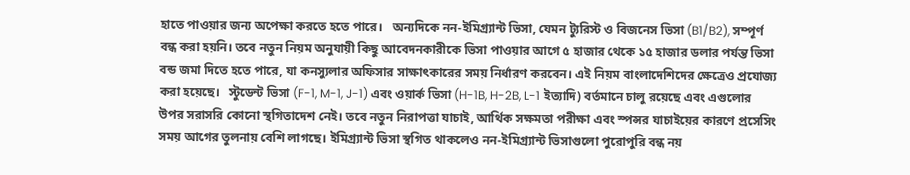হাতে পাওয়ার জন্য অপেক্ষা করতে হতে পারে।   অন্যদিকে নন-ইমিগ্র্যান্ট ভিসা, যেমন ট্যুরিস্ট ও বিজনেস ভিসা (B1/B2), সম্পূর্ণ বন্ধ করা হয়নি। তবে নতুন নিয়ম অনুযায়ী কিছু আবেদনকারীকে ভিসা পাওয়ার আগে ৫ হাজার থেকে ১৫ হাজার ডলার পর্যন্ত ভিসা বন্ড জমা দিতে হতে পারে, যা কনস্যুলার অফিসার সাক্ষাৎকারের সময় নির্ধারণ করবেন। এই নিয়ম বাংলাদেশিদের ক্ষেত্রেও প্রযোজ্য করা হয়েছে।   স্টুডেন্ট ভিসা (F-1, M-1, J-1) এবং ওয়ার্ক ভিসা (H-1B, H-2B, L-1 ইত্যাদি) বর্তমানে চালু রয়েছে এবং এগুলোর উপর সরাসরি কোনো স্থগিতাদেশ নেই। তবে নতুন নিরাপত্তা যাচাই, আর্থিক সক্ষমতা পরীক্ষা এবং স্পন্সর যাচাইয়ের কারণে প্রসেসিং সময় আগের তুলনায় বেশি লাগছে। ইমিগ্র্যান্ট ভিসা স্থগিত থাকলেও নন-ইমিগ্র্যান্ট ভিসাগুলো পুরোপুরি বন্ধ নয়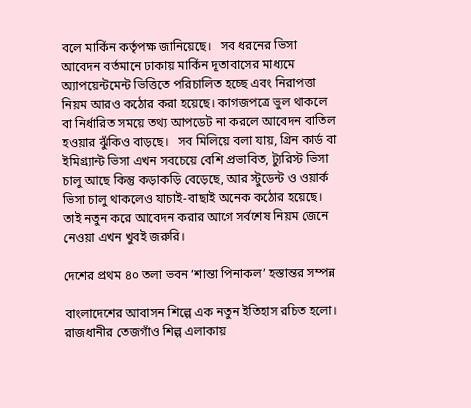বলে মার্কিন কর্তৃপক্ষ জানিয়েছে।   সব ধরনের ভিসা আবেদন বর্তমানে ঢাকায় মার্কিন দূতাবাসের মাধ্যমে অ্যাপয়েন্টমেন্ট ভিত্তিতে পরিচালিত হচ্ছে এবং নিরাপত্তা নিয়ম আরও কঠোর করা হয়েছে। কাগজপত্রে ভুল থাকলে বা নির্ধারিত সময়ে তথ্য আপডেট না করলে আবেদন বাতিল হওয়ার ঝুঁকিও বাড়ছে।   সব মিলিয়ে বলা যায়, গ্রিন কার্ড বা ইমিগ্র্যান্ট ভিসা এখন সবচেয়ে বেশি প্রভাবিত, ট্যুরিস্ট ভিসা চালু আছে কিন্তু কড়াকড়ি বেড়েছে, আর স্টুডেন্ট ও ওয়ার্ক ভিসা চালু থাকলেও যাচাই-বাছাই অনেক কঠোর হয়েছে। তাই নতুন করে আবেদন করার আগে সর্বশেষ নিয়ম জেনে নেওয়া এখন খুবই জরুরি।

দেশের প্রথম ৪০ তলা ভবন ‘শান্তা পিনাকল’ হস্তান্তর সম্পন্ন

বাংলাদেশের আবাসন শিল্পে এক নতুন ইতিহাস রচিত হলো। রাজধানীর তেজগাঁও শিল্প এলাকায়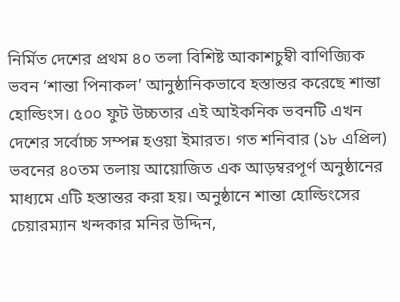নির্মিত দেশের প্রথম ৪০ তলা বিশিষ্ট আকাশচুম্বী বাণিজ্যিক ভবন ‘শান্তা পিনাকল’ আনুষ্ঠানিকভাবে হস্তান্তর করেছে শান্তা হোল্ডিংস। ৫০০ ফুট উচ্চতার এই আইকনিক ভবনটি এখন দেশের সর্বোচ্চ সম্পন্ন হওয়া ইমারত। গত শনিবার (১৮ এপ্রিল) ভবনের ৪০তম তলায় আয়োজিত এক আড়ম্বরপূর্ণ অনুষ্ঠানের মাধ্যমে এটি হস্তান্তর করা হয়। অনুষ্ঠানে শান্তা হোল্ডিংসের চেয়ারম্যান খন্দকার মনির উদ্দিন,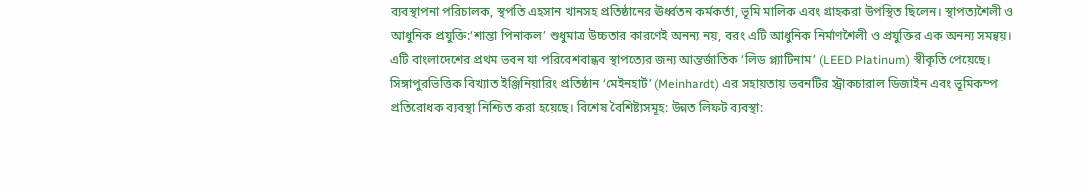ব্যবস্থাপনা পরিচালক, স্থপতি এহসান খানসহ প্রতিষ্ঠানের ঊর্ধ্বতন কর্মকর্তা, ভূমি মালিক এবং গ্রাহকরা উপস্থিত ছিলেন। স্থাপত্যশৈলী ও আধুনিক প্রযুক্তি:‘শান্তা পিনাকল’ শুধুমাত্র উচ্চতার কারণেই অনন্য নয়, বরং এটি আধুনিক নির্মাণশৈলী ও প্রযুক্তির এক অনন্য সমন্বয়। এটি বাংলাদেশের প্রথম ভবন যা পরিবেশবান্ধব স্থাপত্যের জন্য আন্তর্জাতিক ‘লিড প্ল্যাটিনাম’ (LEED Platinum) স্বীকৃতি পেয়েছে। সিঙ্গাপুরভিত্তিক বিখ্যাত ইঞ্জিনিয়ারিং প্রতিষ্ঠান ‘মেইনহার্ট’ (Meinhardt) এর সহায়তায় ভবনটির স্ট্রাকচারাল ডিজাইন এবং ভূমিকম্প প্রতিরোধক ব্যবস্থা নিশ্চিত করা হয়েছে। বিশেষ বৈশিষ্ট্যসমূহ: উন্নত লিফট ব্যবস্থা: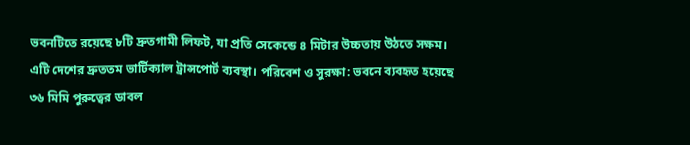ভবনটিতে রয়েছে ৮টি দ্রুতগামী লিফট, যা প্রতি সেকেন্ডে ৪ মিটার উচ্চতায় উঠতে সক্ষম। এটি দেশের দ্রুততম ভার্টিক্যাল ট্রান্সপোর্ট ব্যবস্থা। পরিবেশ ও সুরক্ষা: ভবনে ব্যবহৃত হয়েছে ৩৬ মিমি পুরুত্বের ডাবল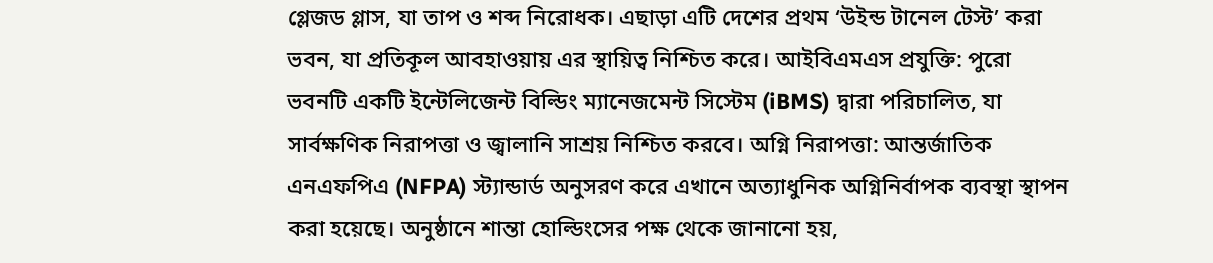গ্লেজড গ্লাস, যা তাপ ও শব্দ নিরোধক। এছাড়া এটি দেশের প্রথম ‘উইন্ড টানেল টেস্ট’ করা ভবন, যা প্রতিকূল আবহাওয়ায় এর স্থায়িত্ব নিশ্চিত করে। আইবিএমএস প্রযুক্তি: পুরো ভবনটি একটি ইন্টেলিজেন্ট বিল্ডিং ম্যানেজমেন্ট সিস্টেম (iBMS) দ্বারা পরিচালিত, যা সার্বক্ষণিক নিরাপত্তা ও জ্বালানি সাশ্রয় নিশ্চিত করবে। অগ্নি নিরাপত্তা: আন্তর্জাতিক এনএফপিএ (NFPA) স্ট্যান্ডার্ড অনুসরণ করে এখানে অত্যাধুনিক অগ্নিনির্বাপক ব্যবস্থা স্থাপন করা হয়েছে। অনুষ্ঠানে শান্তা হোল্ডিংসের পক্ষ থেকে জানানো হয়,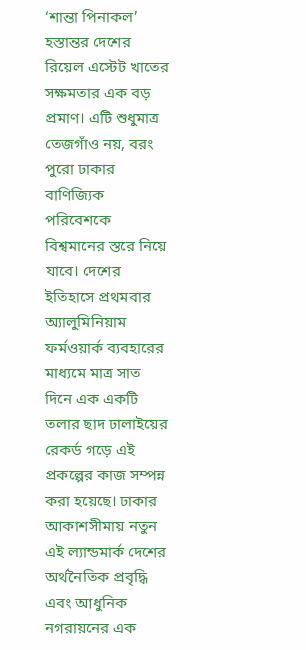‘শান্তা পিনাকল’ হস্তান্তর দেশের রিয়েল এস্টেট খাতের সক্ষমতার এক বড় প্রমাণ। এটি শুধুমাত্র তেজগাঁও নয়, বরং পুরো ঢাকার বাণিজ্যিক পরিবেশকে বিশ্বমানের স্তরে নিয়ে যাবে। দেশের ইতিহাসে প্রথমবার অ্যালুমিনিয়াম ফর্মওয়ার্ক ব্যবহারের মাধ্যমে মাত্র সাত দিনে এক একটি তলার ছাদ ঢালাইয়ের রেকর্ড গড়ে এই প্রকল্পের কাজ সম্পন্ন করা হয়েছে। ঢাকার আকাশসীমায় নতুন এই ল্যান্ডমার্ক দেশের অর্থনৈতিক প্রবৃদ্ধি এবং আধুনিক নগরায়নের এক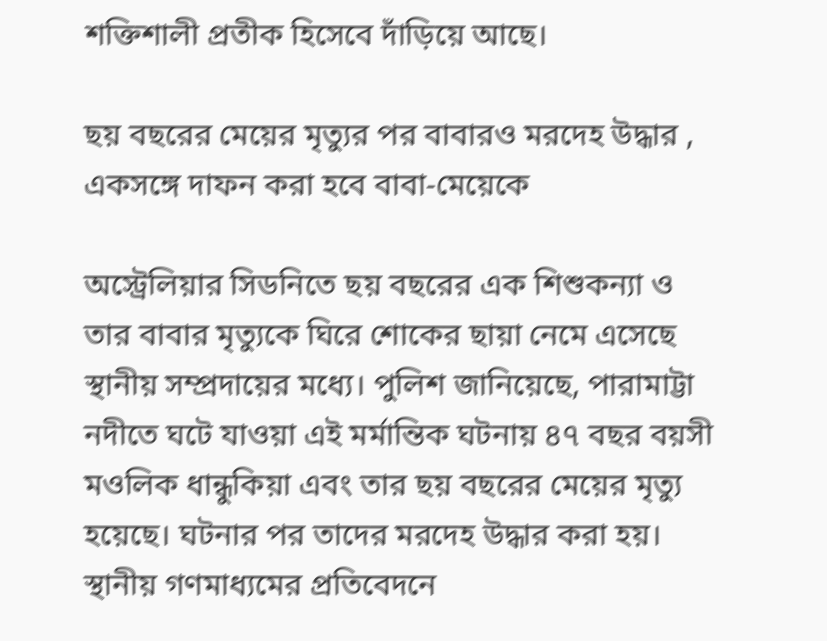শক্তিশালী প্রতীক হিসেবে দাঁড়িয়ে আছে।

ছয় বছরের মেয়ের মৃত্যুর পর বাবারও মরদেহ উদ্ধার , একসঙ্গে দাফন করা হবে বাবা-মেয়েকে

অস্ট্রেলিয়ার সিডনিতে ছয় বছরের এক শিশুকন্যা ও তার বাবার মৃত্যুকে ঘিরে শোকের ছায়া নেমে এসেছে স্থানীয় সম্প্রদায়ের মধ্যে। পুলিশ জানিয়েছে, পারামাট্টা নদীতে ঘটে যাওয়া এই মর্মান্তিক ঘটনায় ৪৭ বছর বয়সী মওলিক ধান্ধুকিয়া এবং তার ছয় বছরের মেয়ের মৃত্যু হয়েছে। ঘটনার পর তাদের মরদেহ উদ্ধার করা হয়।   স্থানীয় গণমাধ্যমের প্রতিবেদনে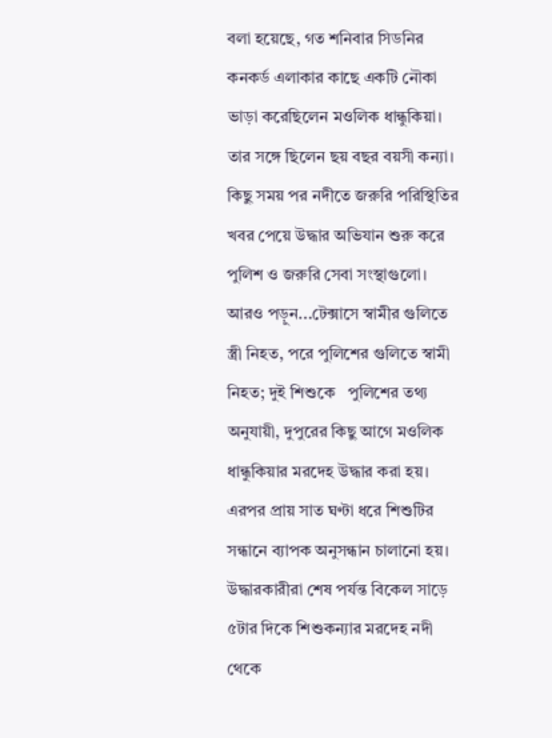বলা হয়েছে, গত শনিবার সিডনির কনকর্ড এলাকার কাছে একটি নৌকা ভাড়া করেছিলেন মওলিক ধান্ধুকিয়া। তার সঙ্গে ছিলেন ছয় বছর বয়সী কন্যা। কিছু সময় পর নদীতে জরুরি পরিস্থিতির খবর পেয়ে উদ্ধার অভিযান শুরু করে পুলিশ ও জরুরি সেবা সংস্থাগুলো।   আরও পড়ুন...টেক্সাসে স্বামীর গুলিতে স্ত্রী নিহত, পরে পুলিশের গুলিতে স্বামী নিহত; দুই শিশুকে   পুলিশের তথ্য অনুযায়ী, দুপুরের কিছু আগে মওলিক ধান্ধুকিয়ার মরদেহ উদ্ধার করা হয়। এরপর প্রায় সাত ঘণ্টা ধরে শিশুটির সন্ধানে ব্যাপক অনুসন্ধান চালানো হয়। উদ্ধারকারীরা শেষ পর্যন্ত বিকেল সাড়ে ৫টার দিকে শিশুকন্যার মরদেহ নদী থেকে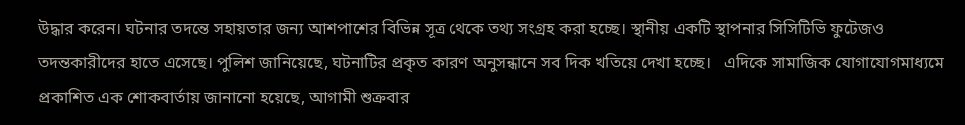উদ্ধার করেন। ঘটনার তদন্তে সহায়তার জন্য আশপাশের বিভিন্ন সূত্র থেকে তথ্য সংগ্রহ করা হচ্ছে। স্থানীয় একটি স্থাপনার সিসিটিভি ফুটেজও তদন্তকারীদের হাতে এসেছে। পুলিশ জানিয়েছে, ঘটনাটির প্রকৃত কারণ অনুসন্ধানে সব দিক খতিয়ে দেখা হচ্ছে।   এদিকে সামাজিক যোগাযোগমাধ্যমে প্রকাশিত এক শোকবার্তায় জানানো হয়েছে, আগামী শুক্রবার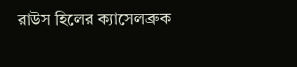রাউস হিলের ক্যাসেলব্রুক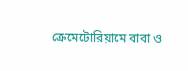ক্রেমেটোরিয়ামে বাবা ও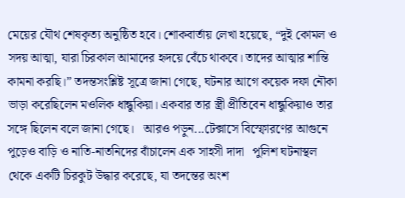মেয়ের যৌথ শেষকৃত্য অনুষ্ঠিত হবে। শোকবার্তায় লেখা হয়েছে, “দুই কোমল ও সদয় আত্মা, যারা চিরকাল আমাদের হৃদয়ে বেঁচে থাকবে। তাদের আত্মার শান্তি কামনা করছি।” তদন্তসংশ্লিষ্ট সূত্রে জানা গেছে, ঘটনার আগে কয়েক দফা নৌকা ভাড়া করেছিলেন মওলিক ধান্ধুকিয়া। একবার তার স্ত্রী প্রীতিবেন ধান্ধুকিয়াও তার সঙ্গে ছিলেন বলে জানা গেছে।   আরও পড়ুন...টেক্সাসে বিস্ফোরণের আগুনে পুড়েও বাড়ি ও নাতি-নাতনিদের বাঁচালেন এক সাহসী দাদা   পুলিশ ঘটনাস্থল থেকে একটি চিরকুট উদ্ধার করেছে, যা তদন্তের অংশ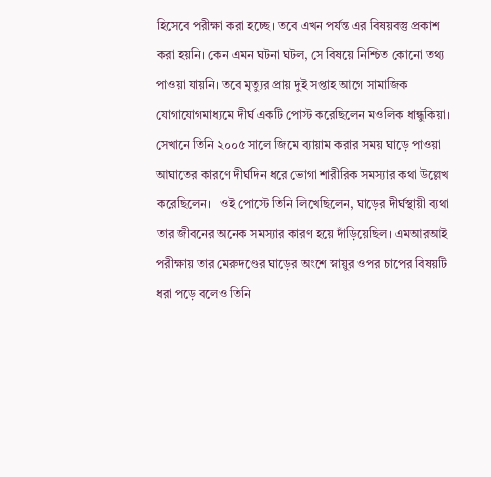হিসেবে পরীক্ষা করা হচ্ছে। তবে এখন পর্যন্ত এর বিষয়বস্তু প্রকাশ করা হয়নি। কেন এমন ঘটনা ঘটল, সে বিষয়ে নিশ্চিত কোনো তথ্য পাওয়া যায়নি। তবে মৃত্যুর প্রায় দুই সপ্তাহ আগে সামাজিক যোগাযোগমাধ্যমে দীর্ঘ একটি পোস্ট করেছিলেন মওলিক ধান্ধুকিয়া। সেখানে তিনি ২০০৫ সালে জিমে ব্যায়াম করার সময় ঘাড়ে পাওয়া আঘাতের কারণে দীর্ঘদিন ধরে ভোগা শারীরিক সমস্যার কথা উল্লেখ করেছিলেন।   ওই পোস্টে তিনি লিখেছিলেন, ঘাড়ের দীর্ঘস্থায়ী ব্যথা তার জীবনের অনেক সমস্যার কারণ হয়ে দাঁড়িয়েছিল। এমআরআই পরীক্ষায় তার মেরুদণ্ডের ঘাড়ের অংশে স্নায়ুর ওপর চাপের বিষয়টি ধরা পড়ে বলেও তিনি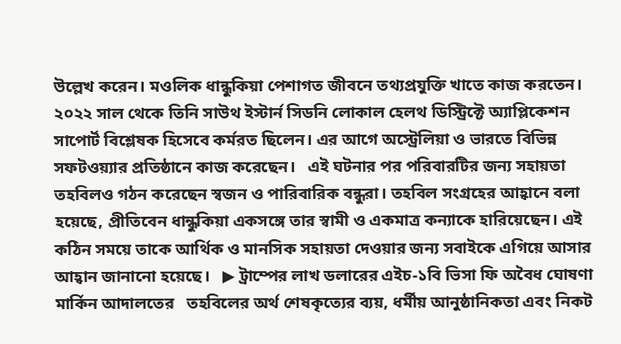উল্লেখ করেন। মওলিক ধান্ধুকিয়া পেশাগত জীবনে তথ্যপ্রযুক্তি খাতে কাজ করতেন। ২০২২ সাল থেকে তিনি সাউথ ইস্টার্ন সিডনি লোকাল হেলথ ডিস্ট্রিক্টে অ্যাপ্লিকেশন সাপোর্ট বিশ্লেষক হিসেবে কর্মরত ছিলেন। এর আগে অস্ট্রেলিয়া ও ভারতে বিভিন্ন সফটওয়্যার প্রতিষ্ঠানে কাজ করেছেন।   এই ঘটনার পর পরিবারটির জন্য সহায়তা তহবিলও গঠন করেছেন স্বজন ও পারিবারিক বন্ধুরা। তহবিল সংগ্রহের আহ্বানে বলা হয়েছে, প্রীতিবেন ধান্ধুকিয়া একসঙ্গে তার স্বামী ও একমাত্র কন্যাকে হারিয়েছেন। এই কঠিন সময়ে তাকে আর্থিক ও মানসিক সহায়তা দেওয়ার জন্য সবাইকে এগিয়ে আসার আহ্বান জানানো হয়েছে।   ▶ ট্রাম্পের লাখ ডলারের এইচ-১বি ভিসা ফি অবৈধ ঘোষণা মার্কিন আদালতের   তহবিলের অর্থ শেষকৃত্যের ব্যয়, ধর্মীয় আনুষ্ঠানিকতা এবং নিকট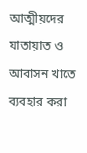আত্মীয়দের যাতায়াত ও আবাসন খাতে ব্যবহার করা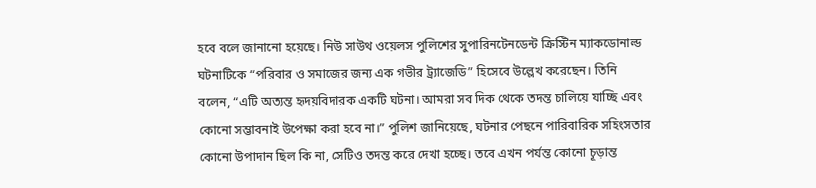হবে বলে জানানো হয়েছে। নিউ সাউথ ওয়েলস পুলিশের সুপারিনটেনডেন্ট ক্রিস্টিন ম্যাকডোনাল্ড ঘটনাটিকে “পরিবার ও সমাজের জন্য এক গভীর ট্র্যাজেডি” হিসেবে উল্লেখ করেছেন। তিনি বলেন, “এটি অত্যন্ত হৃদয়বিদারক একটি ঘটনা। আমরা সব দিক থেকে তদন্ত চালিয়ে যাচ্ছি এবং কোনো সম্ভাবনাই উপেক্ষা করা হবে না।” পুলিশ জানিয়েছে, ঘটনার পেছনে পারিবারিক সহিংসতার কোনো উপাদান ছিল কি না, সেটিও তদন্ত করে দেখা হচ্ছে। তবে এখন পর্যন্ত কোনো চূড়ান্ত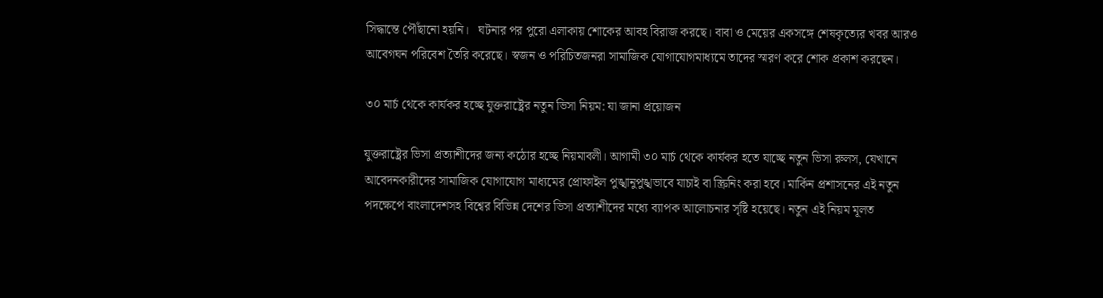সিদ্ধান্তে পৌঁছানো হয়নি।   ঘটনার পর পুরো এলাকায় শোকের আবহ বিরাজ করছে। বাবা ও মেয়ের একসঙ্গে শেষকৃত্যের খবর আরও আবেগঘন পরিবেশ তৈরি করেছে। স্বজন ও পরিচিতজনরা সামাজিক যোগাযোগমাধ্যমে তাদের স্মরণ করে শোক প্রকাশ করছেন।

৩০ মার্চ থেকে কার্যকর হচ্ছে যুক্তরাষ্ট্রের নতুন ভিসা নিয়ম: যা জানা প্রয়োজন

যুক্তরাষ্ট্রের ভিসা প্রত্যাশীদের জন্য কঠোর হচ্ছে নিয়মাবলী। আগামী ৩০ মার্চ থেকে কার্যকর হতে যাচ্ছে নতুন ভিসা রুলস, যেখানে আবেদনকারীদের সামাজিক যোগাযোগ মাধ্যমের প্রোফাইল পুঙ্খানুপুঙ্খভাবে যাচাই বা স্ক্রিনিং করা হবে। মার্কিন প্রশাসনের এই নতুন পদক্ষেপে বাংলাদেশসহ বিশ্বের বিভিন্ন দেশের ভিসা প্রত্যাশীদের মধ্যে ব্যাপক আলোচনার সৃষ্টি হয়েছে। নতুন এই নিয়ম মূলত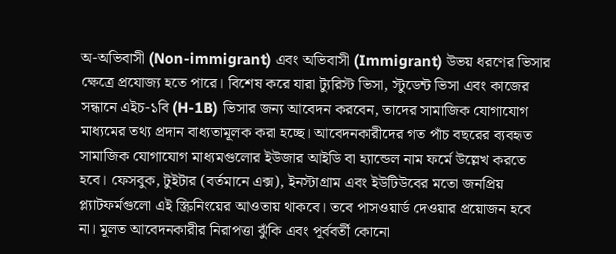অ-অভিবাসী (Non-immigrant) এবং অভিবাসী (Immigrant) উভয় ধরণের ভিসার ক্ষেত্রে প্রযোজ্য হতে পারে। বিশেষ করে যারা ট্যুরিস্ট ভিসা, স্টুডেন্ট ভিসা এবং কাজের সন্ধানে এইচ-১বি (H-1B) ভিসার জন্য আবেদন করবেন, তাদের সামাজিক যোগাযোগ মাধ্যমের তথ্য প্রদান বাধ্যতামূলক করা হচ্ছে। আবেদনকারীদের গত পাঁচ বছরের ব্যবহৃত সামাজিক যোগাযোগ মাধ্যমগুলোর ইউজার আইডি বা হ্যান্ডেল নাম ফর্মে উল্লেখ করতে হবে। ফেসবুক, টুইটার (বর্তমানে এক্স), ইনস্টাগ্রাম এবং ইউটিউবের মতো জনপ্রিয় প্ল্যাটফর্মগুলো এই স্ক্রিনিংয়ের আওতায় থাকবে। তবে পাসওয়ার্ড দেওয়ার প্রয়োজন হবে না। মূলত আবেদনকারীর নিরাপত্তা ঝুঁকি এবং পূর্ববর্তী কোনো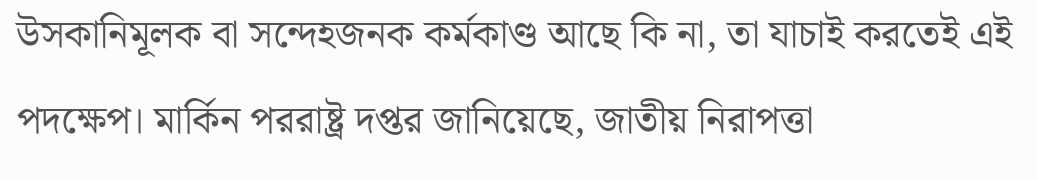উসকানিমূলক বা সন্দেহজনক কর্মকাণ্ড আছে কি না, তা যাচাই করতেই এই পদক্ষেপ। মার্কিন পররাষ্ট্র দপ্তর জানিয়েছে, জাতীয় নিরাপত্তা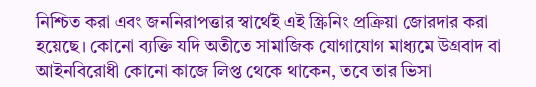নিশ্চিত করা এবং জননিরাপত্তার স্বার্থেই এই স্ক্রিনিং প্রক্রিয়া জোরদার করা হয়েছে। কোনো ব্যক্তি যদি অতীতে সামাজিক যোগাযোগ মাধ্যমে উগ্রবাদ বা আইনবিরোধী কোনো কাজে লিপ্ত থেকে থাকেন, তবে তার ভিসা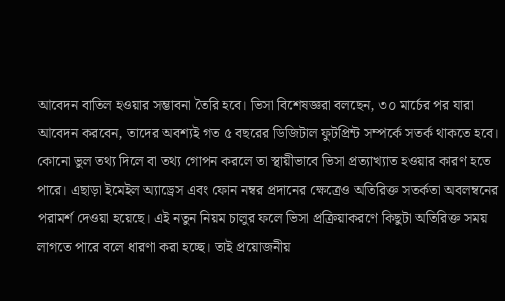আবেদন বাতিল হওয়ার সম্ভাবনা তৈরি হবে। ভিসা বিশেষজ্ঞরা বলছেন, ৩০ মার্চের পর যারা আবেদন করবেন, তাদের অবশ্যই গত ৫ বছরের ডিজিটাল ফুটপ্রিন্ট সম্পর্কে সতর্ক থাকতে হবে। কোনো ভুল তথ্য দিলে বা তথ্য গোপন করলে তা স্থায়ীভাবে ভিসা প্রত্যাখ্যাত হওয়ার কারণ হতে পারে। এছাড়া ইমেইল অ্যাড্রেস এবং ফোন নম্বর প্রদানের ক্ষেত্রেও অতিরিক্ত সতর্কতা অবলম্বনের পরামর্শ দেওয়া হয়েছে। এই নতুন নিয়ম চালুর ফলে ভিসা প্রক্রিয়াকরণে কিছুটা অতিরিক্ত সময় লাগতে পারে বলে ধারণা করা হচ্ছে। তাই প্রয়োজনীয়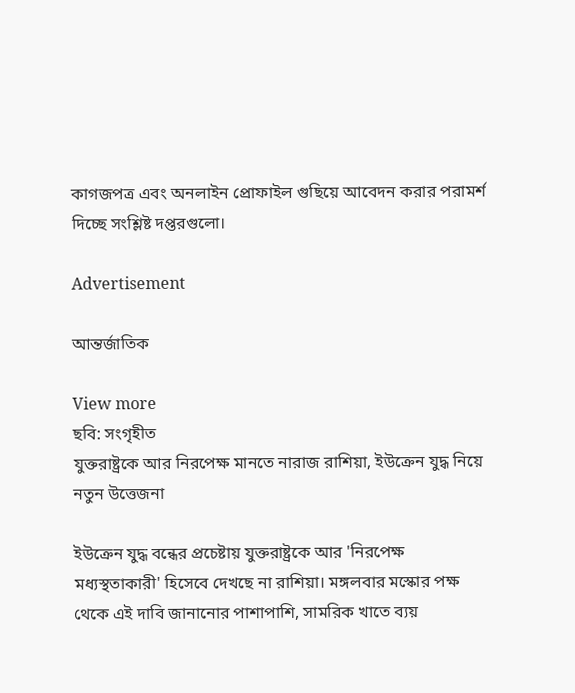কাগজপত্র এবং অনলাইন প্রোফাইল গুছিয়ে আবেদন করার পরামর্শ দিচ্ছে সংশ্লিষ্ট দপ্তরগুলো।

Advertisement

আন্তর্জাতিক

View more
ছবি: সংগৃহীত
যুক্তরাষ্ট্রকে আর নিরপেক্ষ মানতে নারাজ রাশিয়া, ইউক্রেন যুদ্ধ নিয়ে নতুন উত্তেজনা

ইউক্রেন যুদ্ধ বন্ধের প্রচেষ্টায় যুক্তরাষ্ট্রকে আর 'নিরপেক্ষ মধ্যস্থতাকারী' হিসেবে দেখছে না রাশিয়া। মঙ্গলবার মস্কোর পক্ষ থেকে এই দাবি জানানোর পাশাপাশি, সামরিক খাতে ব্যয়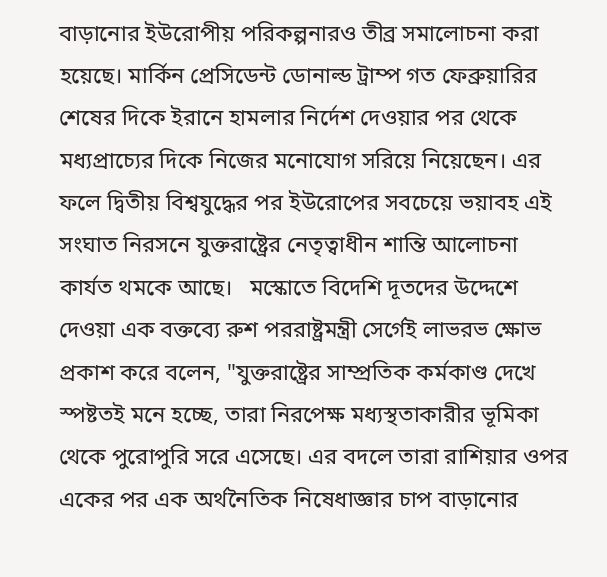বাড়ানোর ইউরোপীয় পরিকল্পনারও তীব্র সমালোচনা করা হয়েছে। মার্কিন প্রেসিডেন্ট ডোনাল্ড ট্রাম্প গত ফেব্রুয়ারির শেষের দিকে ইরানে হামলার নির্দেশ দেওয়ার পর থেকে মধ্যপ্রাচ্যের দিকে নিজের মনোযোগ সরিয়ে নিয়েছেন। এর ফলে দ্বিতীয় বিশ্বযুদ্ধের পর ইউরোপের সবচেয়ে ভয়াবহ এই সংঘাত নিরসনে যুক্তরাষ্ট্রের নেতৃত্বাধীন শান্তি আলোচনা কার্যত থমকে আছে।   মস্কোতে বিদেশি দূতদের উদ্দেশে দেওয়া এক বক্তব্যে রুশ পররাষ্ট্রমন্ত্রী সের্গেই লাভরভ ক্ষোভ প্রকাশ করে বলেন, "যুক্তরাষ্ট্রের সাম্প্রতিক কর্মকাণ্ড দেখে স্পষ্টতই মনে হচ্ছে, তারা নিরপেক্ষ মধ্যস্থতাকারীর ভূমিকা থেকে পুরোপুরি সরে এসেছে। এর বদলে তারা রাশিয়ার ওপর একের পর এক অর্থনৈতিক নিষেধাজ্ঞার চাপ বাড়ানোর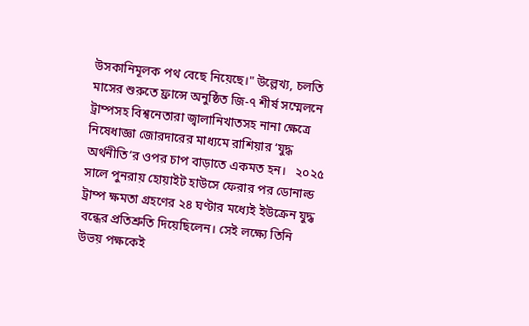উসকানিমূলক পথ বেছে নিয়েছে।" উল্লেখ্য, চলতি মাসের শুরুতে ফ্রান্সে অনুষ্ঠিত জি-৭ শীর্ষ সম্মেলনে ট্রাম্পসহ বিশ্বনেতারা জ্বালানিখাতসহ নানা ক্ষেত্রে নিষেধাজ্ঞা জোরদারের মাধ্যমে রাশিয়ার ‘যুদ্ধ অর্থনীতি’র ওপর চাপ বাড়াতে একমত হন।   ২০২৫ সালে পুনরায় হোয়াইট হাউসে ফেরার পর ডোনাল্ড ট্রাম্প ক্ষমতা গ্রহণের ২৪ ঘণ্টার মধ্যেই ইউক্রেন যুদ্ধ বন্ধের প্রতিশ্রুতি দিয়েছিলেন। সেই লক্ষ্যে তিনি উভয় পক্ষকেই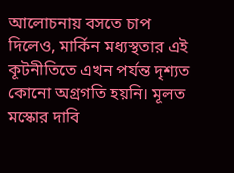আলোচনায় বসতে চাপ দিলেও, মার্কিন মধ্যস্থতার এই কূটনীতিতে এখন পর্যন্ত দৃশ্যত কোনো অগ্রগতি হয়নি। মূলত মস্কোর দাবি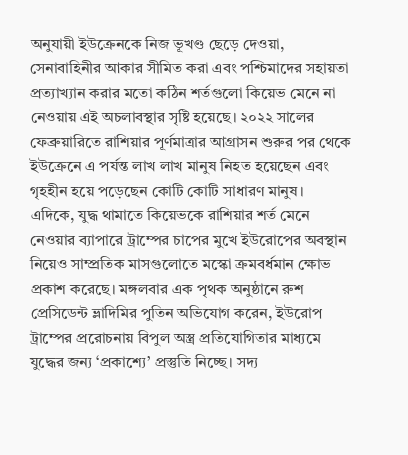অনুযায়ী ইউক্রেনকে নিজ ভূখণ্ড ছেড়ে দেওয়া, সেনাবাহিনীর আকার সীমিত করা এবং পশ্চিমাদের সহায়তা প্রত্যাখ্যান করার মতো কঠিন শর্তগুলো কিয়েভ মেনে না নেওয়ায় এই অচলাবস্থার সৃষ্টি হয়েছে। ২০২২ সালের ফেব্রুয়ারিতে রাশিয়ার পূর্ণমাত্রার আগ্রাসন শুরুর পর থেকে ইউক্রেনে এ পর্যন্ত লাখ লাখ মানুষ নিহত হয়েছেন এবং গৃহহীন হয়ে পড়েছেন কোটি কোটি সাধারণ মানুষ।   এদিকে, যুদ্ধ থামাতে কিয়েভকে রাশিয়ার শর্ত মেনে নেওয়ার ব্যাপারে ট্রাম্পের চাপের মুখে ইউরোপের অবস্থান নিয়েও সাম্প্রতিক মাসগুলোতে মস্কো ক্রমবর্ধমান ক্ষোভ প্রকাশ করেছে। মঙ্গলবার এক পৃথক অনুষ্ঠানে রুশ প্রেসিডেন্ট ভ্লাদিমির পুতিন অভিযোগ করেন, ইউরোপ ট্রাম্পের প্ররোচনায় বিপুল অস্ত্র প্রতিযোগিতার মাধ্যমে যুদ্ধের জন্য ‘প্রকাশ্যে’ প্রস্তুতি নিচ্ছে। সদ্য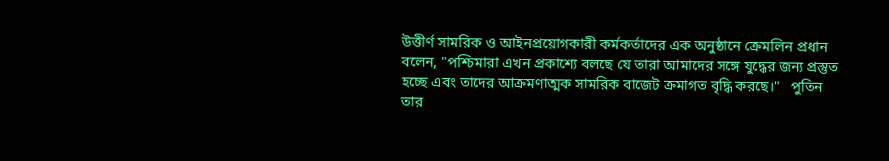উত্তীর্ণ সামরিক ও আইনপ্রয়োগকারী কর্মকর্তাদের এক অনুষ্ঠানে ক্রেমলিন প্রধান বলেন, "পশ্চিমারা এখন প্রকাশ্যে বলছে যে তারা আমাদের সঙ্গে যুদ্ধের জন্য প্রস্তুত হচ্ছে এবং তাদের আক্রমণাত্মক সামরিক বাজেট ক্রমাগত বৃদ্ধি করছে।"   পুতিন তার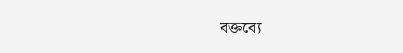বক্তব্যে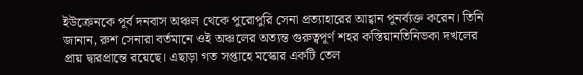ইউক্রেনকে পূর্ব দনবাস অঞ্চল থেকে পুরোপুরি সেনা প্রত্যাহারের আহ্বান পুনর্ব্যক্ত করেন। তিনি জানান, রুশ সেনারা বর্তমানে ওই অঞ্চলের অত্যন্ত গুরুত্বপূর্ণ শহর কস্তিয়ানতিনিভকা দখলের প্রায় দ্বারপ্রান্তে রয়েছে। এছাড়া গত সপ্তাহে মস্কোর একটি তেল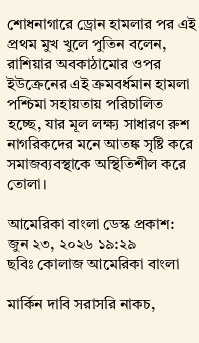শোধনাগারে ড্রোন হামলার পর এই প্রথম মুখ খুলে পুতিন বলেন, রাশিয়ার অবকাঠামোর ওপর ইউক্রেনের এই ক্রমবর্ধমান হামলা পশ্চিমা সহায়তায় পরিচালিত হচ্ছে, যার মূল লক্ষ্য সাধারণ রুশ নাগরিকদের মনে আতঙ্ক সৃষ্টি করে সমাজব্যবস্থাকে অস্থিতিশীল করে তোলা।

আমেরিকা বাংলা ডেস্ক প্রকাশ: জুন ২৩, ২০২৬ ১৯:২৯
ছবিঃ কোলাজ আমেরিকা বাংলা

মার্কিন দাবি সরাসরি নাকচ,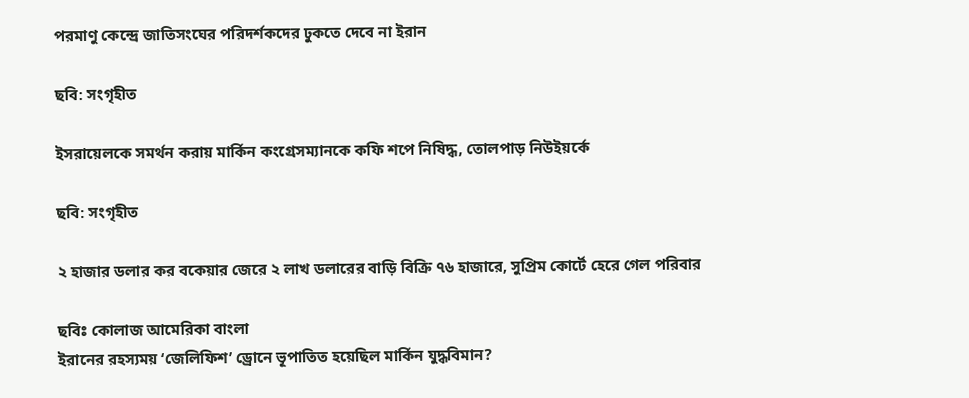পরমাণু কেন্দ্রে জাতিসংঘের পরিদর্শকদের ঢুকতে দেবে না ইরান

ছবি: সংগৃহীত

ইসরায়েলকে সমর্থন করায় মার্কিন কংগ্রেসম্যানকে কফি শপে নিষিদ্ধ, তোলপাড় নিউইয়র্কে

ছবি: সংগৃহীত

২ হাজার ডলার কর বকেয়ার জেরে ২ লাখ ডলারের বাড়ি বিক্রি ৭৬ হাজারে, সুপ্রিম কোর্টে হেরে গেল পরিবার

ছবিঃ কোলাজ আমেরিকা বাংলা
ইরানের রহস্যময় ‘জেলিফিশ’ ড্রোনে ভূপাতিত হয়েছিল মার্কিন যুদ্ধবিমান?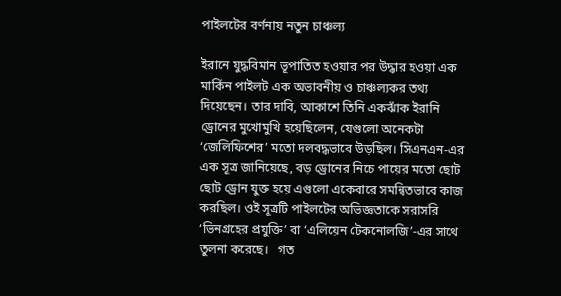পাইলটের বর্ণনায় নতুন চাঞ্চল্য

ইরানে যুদ্ধবিমান ভূপাতিত হওয়ার পর উদ্ধার হওয়া এক মার্কিন পাইলট এক অভাবনীয় ও চাঞ্চল্যকর তথ্য দিয়েছেন। তার দাবি, আকাশে তিনি একঝাঁক ইরানি ড্রোনের মুখোমুখি হয়েছিলেন, যেগুলো অনেকটা ‘জেলিফিশের’ মতো দলবদ্ধভাবে উড়ছিল। সিএনএন-এর এক সূত্র জানিয়েছে, বড় ড্রোনের নিচে পায়ের মতো ছোট ছোট ড্রোন যুক্ত হয়ে এগুলো একেবারে সমন্বিতভাবে কাজ করছিল। ওই সূত্রটি পাইলটের অভিজ্ঞতাকে সরাসরি ‘ভিনগ্রহের প্রযুক্তি’ বা ‘এলিয়েন টেকনোলজি’-এর সাথে তুলনা করেছে।   গত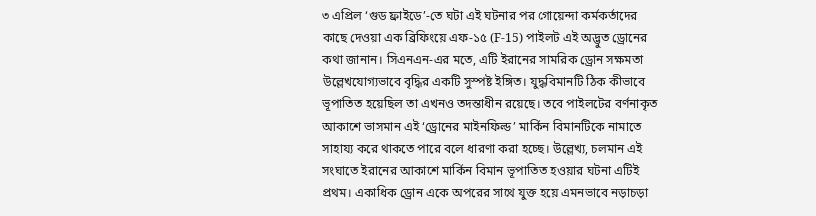৩ এপ্রিল ‘গুড ফ্রাইডে’-তে ঘটা এই ঘটনার পর গোয়েন্দা কর্মকর্তাদের কাছে দেওয়া এক ব্রিফিংয়ে এফ-১৫ (F-15) পাইলট এই অদ্ভুত ড্রোনের কথা জানান। সিএনএন-এর মতে, এটি ইরানের সামরিক ড্রোন সক্ষমতা উল্লেখযোগ্যভাবে বৃদ্ধির একটি সুস্পষ্ট ইঙ্গিত। যুদ্ধবিমানটি ঠিক কীভাবে ভূপাতিত হয়েছিল তা এখনও তদন্তাধীন রয়েছে। তবে পাইলটের বর্ণনাকৃত আকাশে ভাসমান এই ‘ড্রোনের মাইনফিল্ড’ মার্কিন বিমানটিকে নামাতে সাহায্য করে থাকতে পারে বলে ধারণা করা হচ্ছে। উল্লেখ্য, চলমান এই সংঘাতে ইরানের আকাশে মার্কিন বিমান ভূপাতিত হওয়ার ঘটনা এটিই প্রথম। একাধিক ড্রোন একে অপরের সাথে যুক্ত হয়ে এমনভাবে নড়াচড়া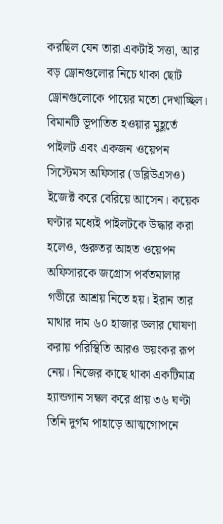করছিল যেন তারা একটাই সত্তা, আর বড় ড্রোনগুলোর নিচে থাকা ছোট ড্রোনগুলোকে পায়ের মতো দেখাচ্ছিল।   বিমানটি ভূপাতিত হওয়ার মুহূর্তে পাইলট এবং একজন ওয়েপন সিস্টেমস অফিসার (ডব্লিউএসও) ইজেক্ট করে বেরিয়ে আসেন। কয়েক ঘণ্টার মধ্যেই পাইলটকে উদ্ধার করা হলেও, গুরুতর আহত ওয়েপন অফিসারকে জগ্রোস পর্বতমালার গভীরে আশ্রয় নিতে হয়। ইরান তার মাথার দাম ৬০ হাজার ডলার ঘোষণা করায় পরিস্থিতি আরও ভয়ংকর রূপ নেয়। নিজের কাছে থাকা একটিমাত্র হ্যান্ডগান সম্বল করে প্রায় ৩৬ ঘণ্টা তিনি দুর্গম পাহাড়ে আত্মগোপনে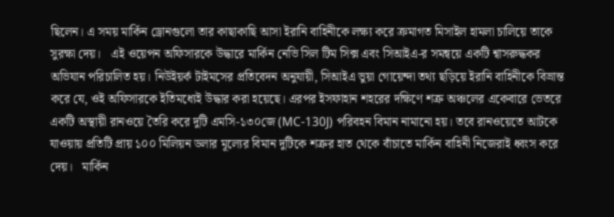ছিলেন। এ সময় মার্কিন ড্রোনগুলো তার কাছাকাছি আসা ইরানি বাহিনীকে লক্ষ্য করে ক্রমাগত মিসাইল হামলা চালিয়ে তাকে সুরক্ষা দেয়।   এই ওয়েপন অফিসারকে উদ্ধারে মার্কিন নেভি সিল টিম সিক্স এবং সিআইএ-র সমন্বয়ে একটি শ্বাসরুদ্ধকর অভিযান পরিচালিত হয়। নিউইয়র্ক টাইমসের প্রতিবেদন অনুযায়ী, সিআইএ ভুয়া গোয়েন্দা তথ্য ছড়িয়ে ইরানি বাহিনীকে বিভ্রান্ত করে যে, ওই অফিসারকে ইতিমধ্যেই উদ্ধার করা হয়েছে। এরপর ইসফাহান শহরের দক্ষিণে শত্রু অঞ্চলের একেবারে ভেতরে একটি অস্থায়ী রানওয়ে তৈরি করে দুটি এমসি-১৩০জে (MC-130J) পরিবহন বিমান নামানো হয়। তবে রানওয়েতে আটকে যাওয়ায় প্রতিটি প্রায় ১০০ মিলিয়ন ডলার মূল্যের বিমান দুটিকে শত্রুর হাত থেকে বাঁচাতে মার্কিন বাহিনী নিজেরাই ধ্বংস করে দেয়।   মার্কিন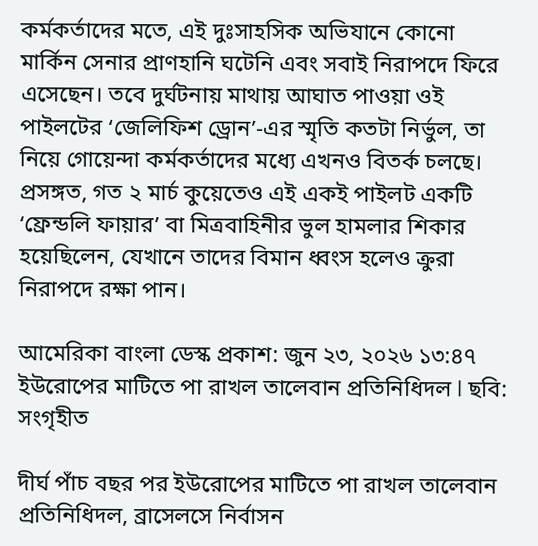কর্মকর্তাদের মতে, এই দুঃসাহসিক অভিযানে কোনো মার্কিন সেনার প্রাণহানি ঘটেনি এবং সবাই নিরাপদে ফিরে এসেছেন। তবে দুর্ঘটনায় মাথায় আঘাত পাওয়া ওই পাইলটের ‘জেলিফিশ ড্রোন’-এর স্মৃতি কতটা নির্ভুল, তা নিয়ে গোয়েন্দা কর্মকর্তাদের মধ্যে এখনও বিতর্ক চলছে। প্রসঙ্গত, গত ২ মার্চ কুয়েতেও এই একই পাইলট একটি ‘ফ্রেন্ডলি ফায়ার’ বা মিত্রবাহিনীর ভুল হামলার শিকার হয়েছিলেন, যেখানে তাদের বিমান ধ্বংস হলেও ক্রুরা নিরাপদে রক্ষা পান।

আমেরিকা বাংলা ডেস্ক প্রকাশ: জুন ২৩, ২০২৬ ১৩:৪৭
ইউরোপের মাটিতে পা রাখল তালেবান প্রতিনিধিদল l ছবি: সংগৃহীত

দীর্ঘ পাঁচ বছর পর ইউরোপের মাটিতে পা রাখল তালেবান প্রতিনিধিদল, ব্রাসেলসে নির্বাসন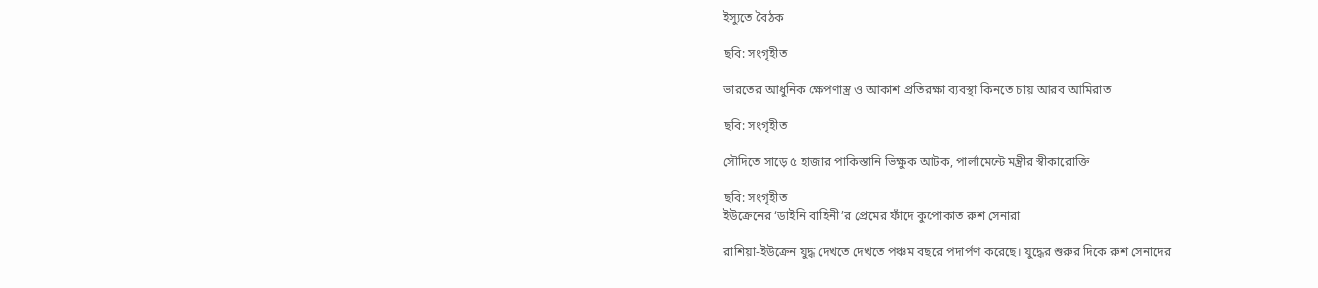ইস্যুতে বৈঠক

ছবি: সংগৃহীত

ভারতের আধুনিক ক্ষেপণাস্ত্র ও আকাশ প্রতিরক্ষা ব্যবস্থা কিনতে চায় আরব আমিরাত

ছবি: সংগৃহীত

সৌদিতে সাড়ে ৫ হাজার পাকিস্তানি ভিক্ষুক আটক, পার্লামেন্টে মন্ত্রীর স্বীকারোক্তি

ছবি: সংগৃহীত
ইউক্রেনের ‘ডাইনি বাহিনী’র প্রেমের ফাঁদে কুপোকাত রুশ সেনারা

রাশিয়া-ইউক্রেন যুদ্ধ দেখতে দেখতে পঞ্চম বছরে পদার্পণ করেছে। যুদ্ধের শুরুর দিকে রুশ সেনাদের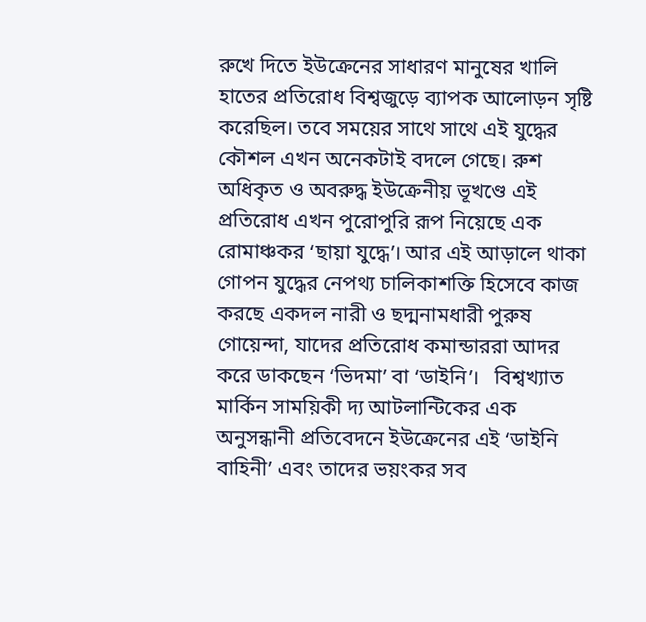রুখে দিতে ইউক্রেনের সাধারণ মানুষের খালি হাতের প্রতিরোধ বিশ্বজুড়ে ব্যাপক আলোড়ন সৃষ্টি করেছিল। তবে সময়ের সাথে সাথে এই যুদ্ধের কৌশল এখন অনেকটাই বদলে গেছে। রুশ অধিকৃত ও অবরুদ্ধ ইউক্রেনীয় ভূখণ্ডে এই প্রতিরোধ এখন পুরোপুরি রূপ নিয়েছে এক রোমাঞ্চকর ‘ছায়া যুদ্ধে’। আর এই আড়ালে থাকা গোপন যুদ্ধের নেপথ্য চালিকাশক্তি হিসেবে কাজ করছে একদল নারী ও ছদ্মনামধারী পুরুষ গোয়েন্দা, যাদের প্রতিরোধ কমান্ডাররা আদর করে ডাকছেন ‘ভিদমা’ বা ‘ডাইনি’।   বিশ্বখ্যাত মার্কিন সাময়িকী দ্য আটলান্টিকের এক অনুসন্ধানী প্রতিবেদনে ইউক্রেনের এই ‘ডাইনি বাহিনী’ এবং তাদের ভয়ংকর সব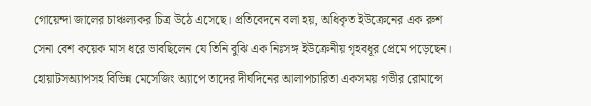গোয়েন্দা জালের চাঞ্চল্যকর চিত্র উঠে এসেছে। প্রতিবেদনে বলা হয়, অধিকৃত ইউক্রেনের এক রুশ সেনা বেশ কয়েক মাস ধরে ভাবছিলেন যে তিনি বুঝি এক নিঃসঙ্গ ইউক্রেনীয় গৃহবধূর প্রেমে পড়েছেন। হোয়াটসঅ্যাপসহ বিভিন্ন মেসেজিং অ্যাপে তাদের দীর্ঘদিনের আলাপচারিতা একসময় গভীর রোমান্সে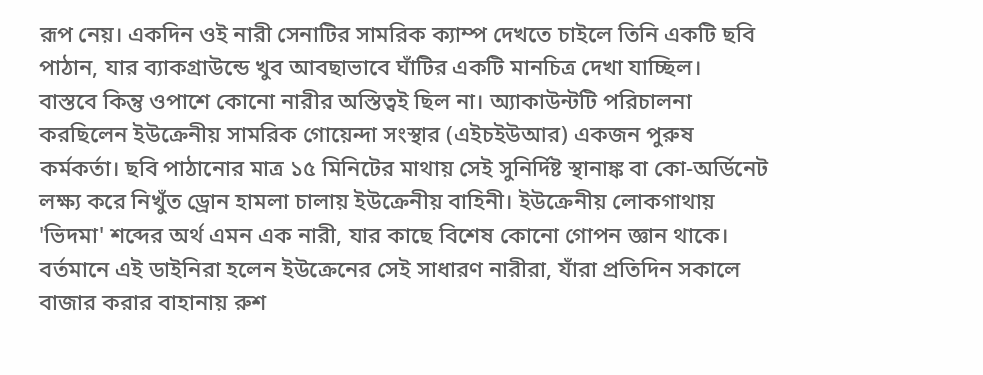রূপ নেয়। একদিন ওই নারী সেনাটির সামরিক ক্যাম্প দেখতে চাইলে তিনি একটি ছবি পাঠান, যার ব্যাকগ্রাউন্ডে খুব আবছাভাবে ঘাঁটির একটি মানচিত্র দেখা যাচ্ছিল।   বাস্তবে কিন্তু ওপাশে কোনো নারীর অস্তিত্বই ছিল না। অ্যাকাউন্টটি পরিচালনা করছিলেন ইউক্রেনীয় সামরিক গোয়েন্দা সংস্থার (এইচইউআর) একজন পুরুষ কর্মকর্তা। ছবি পাঠানোর মাত্র ১৫ মিনিটের মাথায় সেই সুনির্দিষ্ট স্থানাঙ্ক বা কো-অর্ডিনেট লক্ষ্য করে নিখুঁত ড্রোন হামলা চালায় ইউক্রেনীয় বাহিনী। ইউক্রেনীয় লোকগাথায় 'ভিদমা' শব্দের অর্থ এমন এক নারী, যার কাছে বিশেষ কোনো গোপন জ্ঞান থাকে। বর্তমানে এই ডাইনিরা হলেন ইউক্রেনের সেই সাধারণ নারীরা, যাঁরা প্রতিদিন সকালে বাজার করার বাহানায় রুশ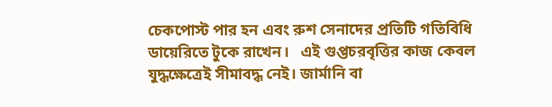চেকপোস্ট পার হন এবং রুশ সেনাদের প্রতিটি গতিবিধি ডায়েরিতে টুকে রাখেন।   এই গুপ্তচরবৃত্তির কাজ কেবল যুদ্ধক্ষেত্রেই সীমাবদ্ধ নেই। জার্মানি বা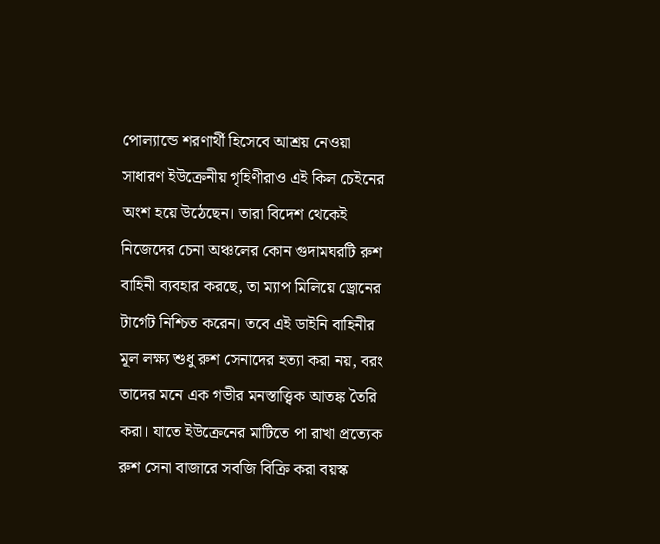পোল্যান্ডে শরণার্থী হিসেবে আশ্রয় নেওয়া সাধারণ ইউক্রেনীয় গৃহিণীরাও এই কিল চেইনের অংশ হয়ে উঠেছেন। তারা বিদেশ থেকেই নিজেদের চেনা অঞ্চলের কোন গুদামঘরটি রুশ বাহিনী ব্যবহার করছে, তা ম্যাপ মিলিয়ে ড্রোনের টার্গেট নিশ্চিত করেন। তবে এই ডাইনি বাহিনীর মূল লক্ষ্য শুধু রুশ সেনাদের হত্যা করা নয়, বরং তাদের মনে এক গভীর মনস্তাত্ত্বিক আতঙ্ক তৈরি করা। যাতে ইউক্রেনের মাটিতে পা রাখা প্রত্যেক রুশ সেনা বাজারে সবজি বিক্রি করা বয়স্ক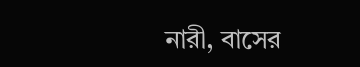নারী, বাসের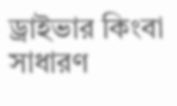ড্রাইভার কিংবা সাধারণ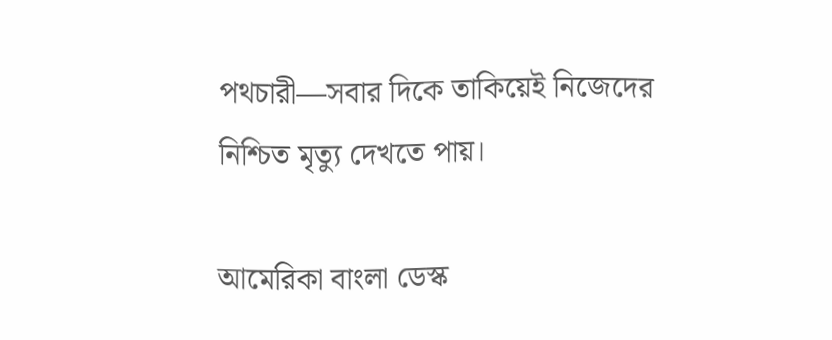পথচারী—সবার দিকে তাকিয়েই নিজেদের নিশ্চিত মৃত্যু দেখতে পায়।

আমেরিকা বাংলা ডেস্ক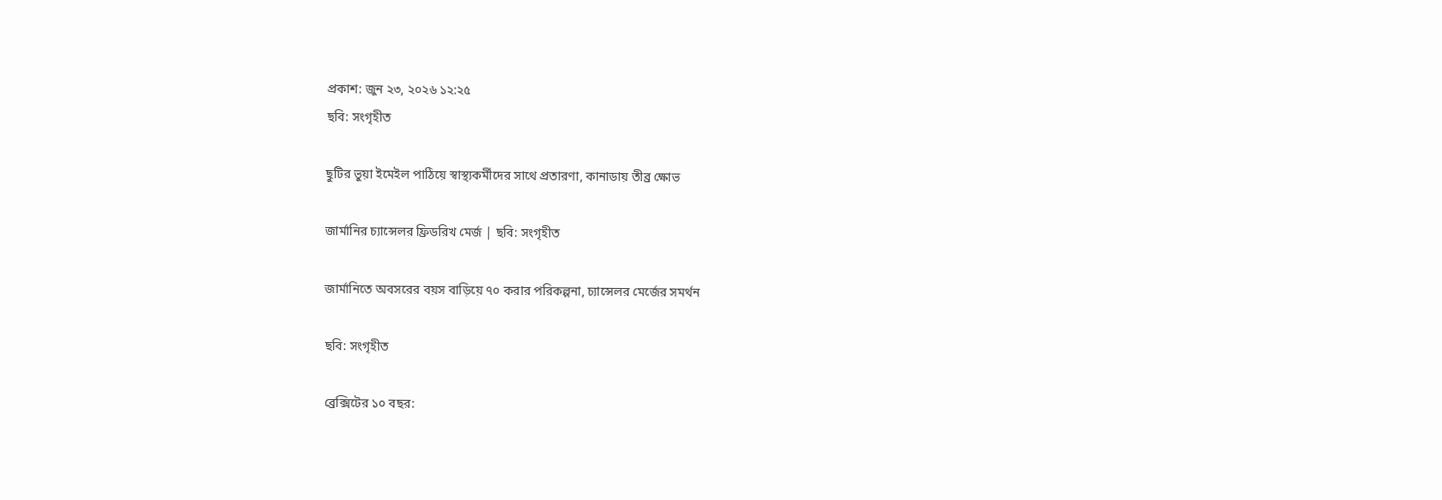প্রকাশ: জুন ২৩, ২০২৬ ১২:২৫
ছবি: সংগৃহীত

ছুটির ভুয়া ইমেইল পাঠিয়ে স্বাস্থ্যকর্মীদের সাথে প্রতারণা, কানাডায় তীব্র ক্ষোভ

জার্মানির চ্যান্সেলর ফ্রিডরিখ মের্জ | ছবি: সংগৃহীত

জার্মানিতে অবসরের বয়স বাড়িয়ে ৭০ করার পরিকল্পনা, চ্যান্সেলর মের্জের সমর্থন

ছবি: সংগৃহীত

ব্রেক্সিটের ১০ বছর: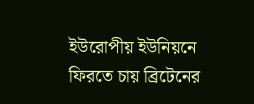ইউরোপীয় ইউনিয়নে ফিরতে চায় ব্রিটেনের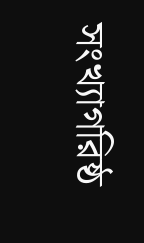সংখ্যাগরিষ্ঠ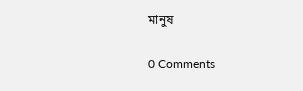মানুষ

0 Comments